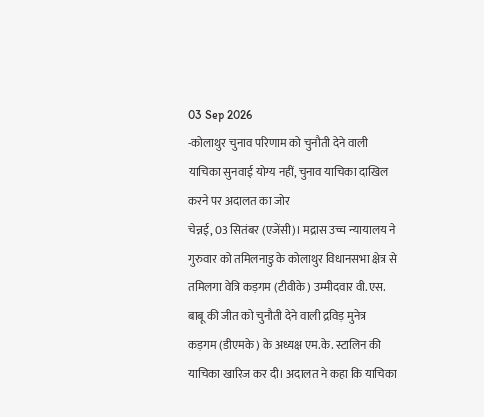03 Sep 2026
-कोलाथुर चुनाव परिणाम को चुनौती देने वाली याचिका सुनवाई योग्य नहीं, चुनाव याचिका दाखिल करने पर अदालत का जोर
चेन्नई, 03 सितंबर (एजेंसी)। मद्रास उच्च न्यायालय ने गुरुवार को तमिलनाडु के कोलाथुर विधानसभा क्षेत्र से तमिलगा वेत्रि कड़गम (टीवीके) उम्मीदवार वी.एस. बाबू की जीत को चुनौती देने वाली द्रविड़ मुनेत्र कड़गम (डीएमके) के अध्यक्ष एम.के. स्टालिन की याचिका खारिज कर दी। अदालत ने कहा कि याचिका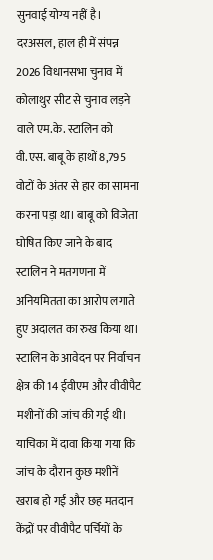सुनवाई योग्य नहीं है।
दरअसल, हाल ही में संपन्न 2026 विधानसभा चुनाव में कोलाथुर सीट से चुनाव लड़ने वाले एम.के. स्टालिन को वी.एस. बाबू के हाथों 8,795 वोटों के अंतर से हार का सामना करना पड़ा था। बाबू को विजेता घोषित किए जाने के बाद स्टालिन ने मतगणना में अनियमितता का आरोप लगाते हुए अदालत का रुख किया था।
स्टालिन के आवेदन पर निर्वाचन क्षेत्र की 14 ईवीएम और वीवीपैट मशीनों की जांच की गई थी। याचिका में दावा किया गया कि जांच के दौरान कुछ मशीनें खराब हो गईं और छह मतदान केंद्रों पर वीवीपैट पर्चियों के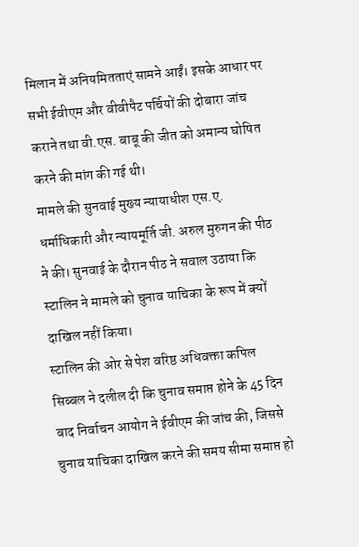मिलान में अनियमितताएं सामने आईं। इसके आधार पर सभी ईवीएम और वीवीपैट पर्चियों की दोबारा जांच कराने तथा वी.एस. बाबू की जीत को अमान्य घोषित करने की मांग की गई थी।
मामले की सुनवाई मुख्य न्यायाधीश एस.ए. धर्माधिकारी और न्यायमूर्ति जी. अरुल मुरुगन की पीठ ने की। सुनवाई के दौरान पीठ ने सवाल उठाया कि स्टालिन ने मामले को चुनाव याचिका के रूप में क्यों दाखिल नहीं किया।
स्टालिन की ओर से पेश वरिष्ठ अधिवक्ता कपिल सिब्बल ने दलील दी कि चुनाव समाप्त होने के 45 दिन बाद निर्वाचन आयोग ने ईवीएम की जांच की, जिससे चुनाव याचिका दाखिल करने की समय सीमा समाप्त हो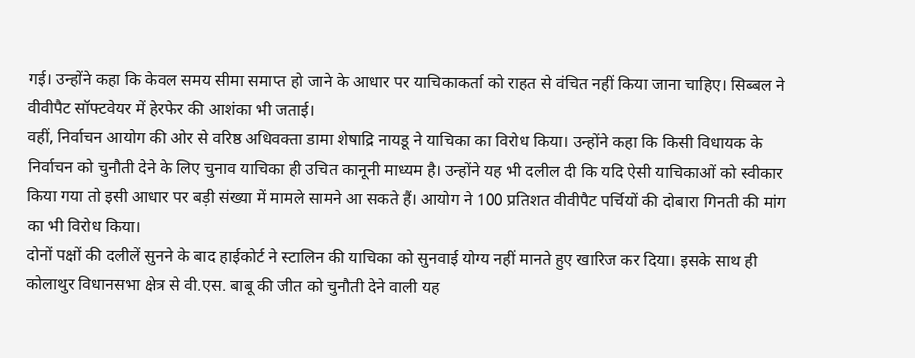गई। उन्होंने कहा कि केवल समय सीमा समाप्त हो जाने के आधार पर याचिकाकर्ता को राहत से वंचित नहीं किया जाना चाहिए। सिब्बल ने वीवीपैट सॉफ्टवेयर में हेरफेर की आशंका भी जताई।
वहीं, निर्वाचन आयोग की ओर से वरिष्ठ अधिवक्ता डामा शेषाद्रि नायडू ने याचिका का विरोध किया। उन्होंने कहा कि किसी विधायक के निर्वाचन को चुनौती देने के लिए चुनाव याचिका ही उचित कानूनी माध्यम है। उन्होंने यह भी दलील दी कि यदि ऐसी याचिकाओं को स्वीकार किया गया तो इसी आधार पर बड़ी संख्या में मामले सामने आ सकते हैं। आयोग ने 100 प्रतिशत वीवीपैट पर्चियों की दोबारा गिनती की मांग का भी विरोध किया।
दोनों पक्षों की दलीलें सुनने के बाद हाईकोर्ट ने स्टालिन की याचिका को सुनवाई योग्य नहीं मानते हुए खारिज कर दिया। इसके साथ ही कोलाथुर विधानसभा क्षेत्र से वी.एस. बाबू की जीत को चुनौती देने वाली यह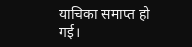याचिका समाप्त हो गई।